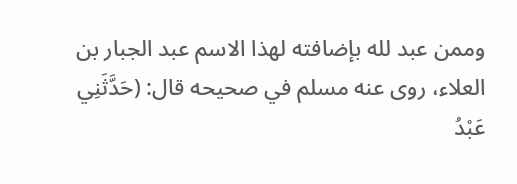وممن عبد لله بإضافته لهذا الاسم عبد الجبار بن العلاء، روى عنه مسلم في صحيحه قال: (حَدَّثَنِي عَبْدُ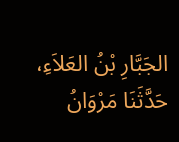الجَبَّارِ بْنُ العَلاَءِ، حَدَّثَنَا مَرْوَانُ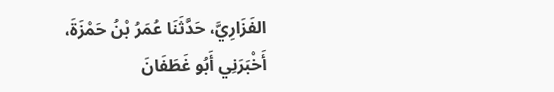الفَزَارِيَّ، حَدَّثَنَا عُمَرُ بْنُ حَمْزَةَ، أَخْبَرَنِي أَبُو غَطَفَانَ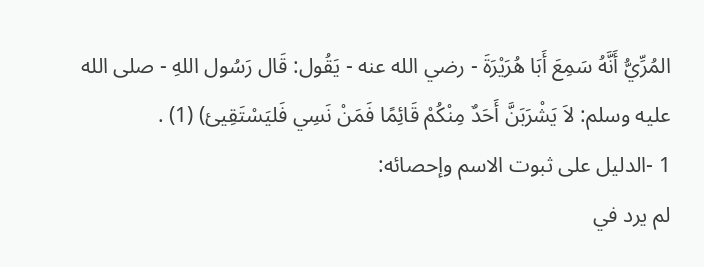المُرِّيُّ أَنَّهُ سَمِعَ أَبَا هُرَيْرَةَ - رضي الله عنه - يَقُول: قَال رَسُول اللهِ - صلى الله عليه وسلم: لاَ يَشْرَبَنَّ أَحَدٌ مِنْكُمْ قَائِمًا فَمَنْ نَسِي فَليَسْتَقِيئ) (1) .
1 -الدليل على ثبوت الاسم وإحصائه:
لم يرد في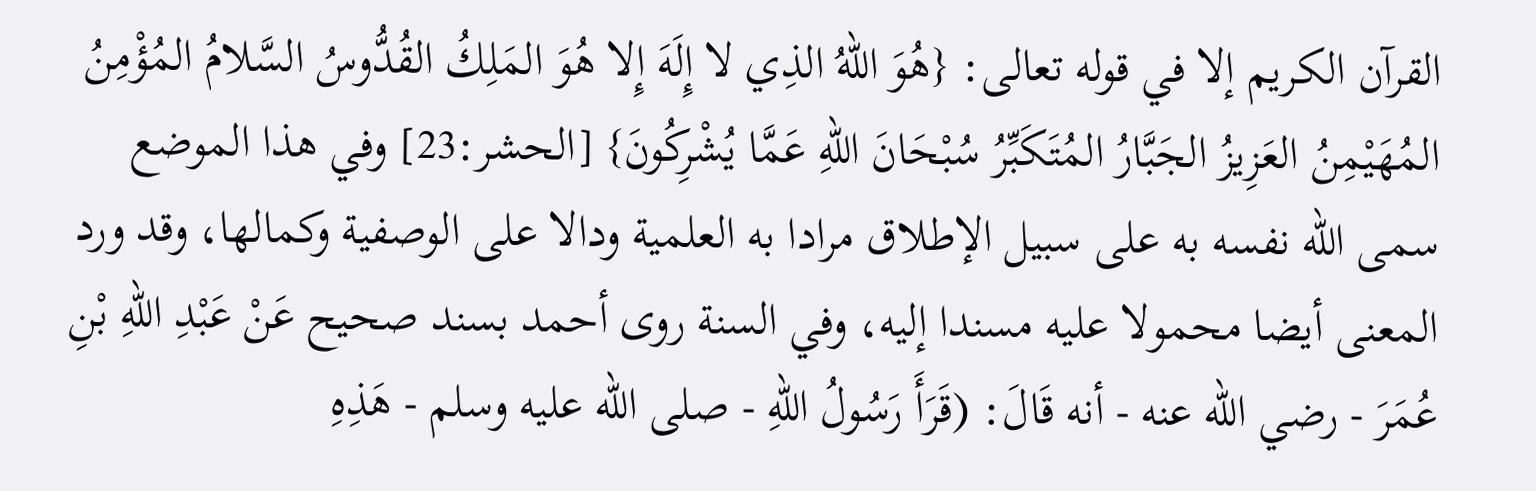القرآن الكريم إلا في قوله تعالى: {هُوَ اللهُ الذِي لا إِلَهَ إِلا هُوَ المَلِكُ القُدُّوسُ السَّلامُ المُؤْمِنُ المُهَيْمِنُ العَزِيزُ الجَبَّارُ المُتَكَبِّرُ سُبْحَانَ اللهِ عَمَّا يُشْرِكُونَ} [الحشر:23] وفي هذا الموضع سمى الله نفسه به على سبيل الإطلاق مرادا به العلمية ودالا على الوصفية وكمالها، وقد ورد المعنى أيضا محمولا عليه مسندا إليه، وفي السنة روى أحمد بسند صحيح عَنْ عَبْدِ اللهِ بْنِ عُمَرَ - رضي الله عنه - أنه قَالَ: (قَرَأَ رَسُولُ اللهِ - صلى الله عليه وسلم - هَذِهِ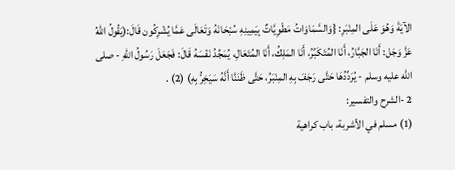الآيَةَ وَهُوَ عَلَى المِنْبَرِ: {وَالسَّمَاوَاتُ مَطْوِيَّاتٌ بِيَمِينِهِ سُبْحَانَهُ وَتَعَالَى عَمَّا يُشْرِكُون قَالَ:(يَقُولُ اللهُ عَزَّ وَجَل: أَنَا الجَبَّارُ، أَنَا المُتَكَبِّرُ، أَنَا المَلِكُ، أَنَا المُتَعَالِ، يُمَجِّدُ نَفْسَهُ قَالَ: فَجَعَلَ رَسُولُ اللهِ - صلى الله عليه وسلم - يُرَدِّدُهَا حَتَّى رَجَفَ بِهِ المِنْبَرُ، حَتَّى ظَنَنَّا أَنَّهُ سَيَخِرُّ بِهِ) (2) .
2 -الشرح والتفسير:
(1) مسلم في الأشربة، باب كراهية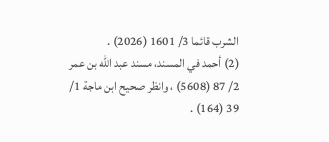الشرب قائما 3/ 1601 (2026) .
(2) أحمد في المسند، مسند عبد الله بن عمر 2/ 87 (5608) ، وانظر صحيح ابن ماجة 1/ 39 (164) .